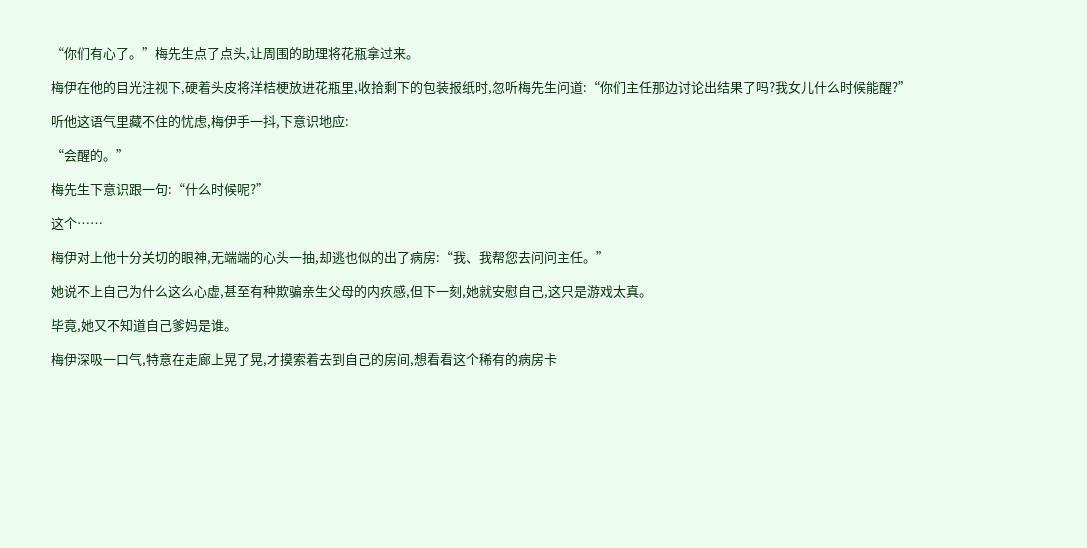“你们有心了。”梅先生点了点头,让周围的助理将花瓶拿过来。

梅伊在他的目光注视下,硬着头皮将洋桔梗放进花瓶里,收拾剩下的包装报纸时,忽听梅先生问道:“你们主任那边讨论出结果了吗?我女儿什么时候能醒?”

听他这语气里藏不住的忧虑,梅伊手一抖,下意识地应:

“会醒的。”

梅先生下意识跟一句:“什么时候呢?”

这个……

梅伊对上他十分关切的眼神,无端端的心头一抽,却逃也似的出了病房:“我、我帮您去问问主任。”

她说不上自己为什么这么心虚,甚至有种欺骗亲生父母的内疚感,但下一刻,她就安慰自己,这只是游戏太真。

毕竟,她又不知道自己爹妈是谁。

梅伊深吸一口气,特意在走廊上晃了晃,才摸索着去到自己的房间,想看看这个稀有的病房卡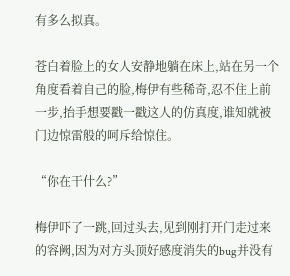有多么拟真。

苍白着脸上的女人安静地躺在床上,站在另一个角度看着自己的脸,梅伊有些稀奇,忍不住上前一步,抬手想要戳一戳这人的仿真度,谁知就被门边惊雷般的呵斥给惊住。

“你在干什么?”

梅伊吓了一跳,回过头去,见到刚打开门走过来的容阙,因为对方头顶好感度消失的bug并没有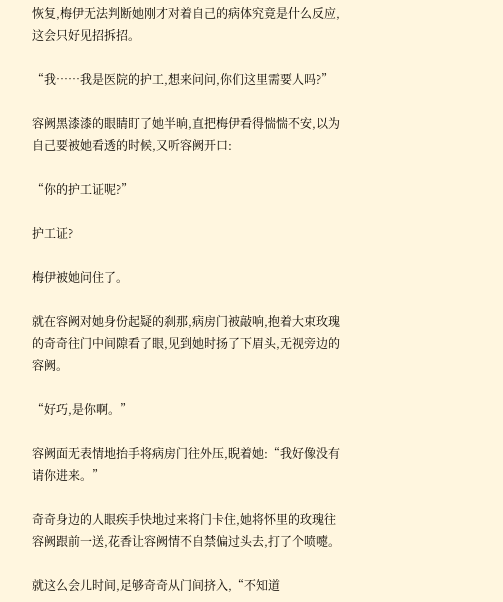恢复,梅伊无法判断她刚才对着自己的病体究竟是什么反应,这会只好见招拆招。

“我……我是医院的护工,想来问问,你们这里需要人吗?”

容阙黑漆漆的眼睛盯了她半晌,直把梅伊看得惴惴不安,以为自己要被她看透的时候,又听容阙开口:

“你的护工证呢?”

护工证?

梅伊被她问住了。

就在容阙对她身份起疑的刹那,病房门被敲响,抱着大束玫瑰的奇奇往门中间隙看了眼,见到她时扬了下眉头,无视旁边的容阙。

“好巧,是你啊。”

容阙面无表情地抬手将病房门往外压,睨着她:“我好像没有请你进来。”

奇奇身边的人眼疾手快地过来将门卡住,她将怀里的玫瑰往容阙跟前一送,花香让容阙情不自禁偏过头去,打了个喷嚏。

就这么会儿时间,足够奇奇从门间挤入,“不知道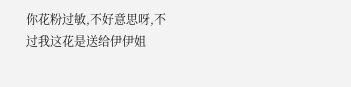你花粉过敏,不好意思呀,不过我这花是送给伊伊姐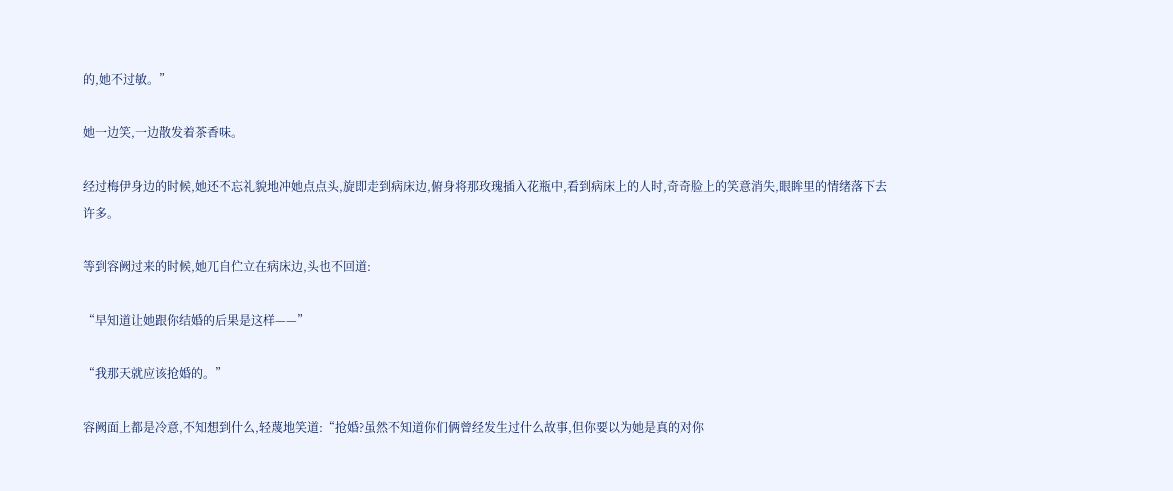的,她不过敏。”

她一边笑,一边散发着茶香味。

经过梅伊身边的时候,她还不忘礼貌地冲她点点头,旋即走到病床边,俯身将那玫瑰插入花瓶中,看到病床上的人时,奇奇脸上的笑意消失,眼眸里的情绪落下去许多。

等到容阙过来的时候,她兀自伫立在病床边,头也不回道:

“早知道让她跟你结婚的后果是这样——”

“我那天就应该抢婚的。”

容阙面上都是冷意,不知想到什么,轻蔑地笑道:“抢婚?虽然不知道你们俩曾经发生过什么故事,但你要以为她是真的对你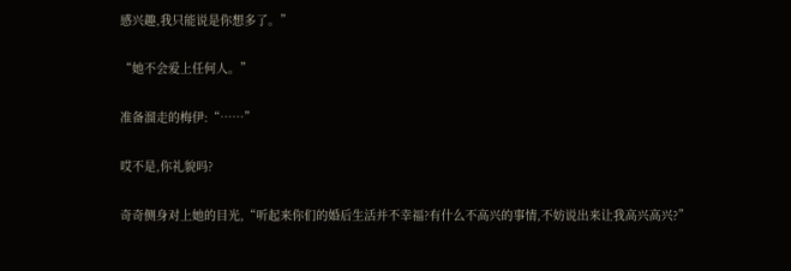感兴趣,我只能说是你想多了。”

“她不会爱上任何人。”

准备溜走的梅伊:“……”

哎不是,你礼貌吗?

奇奇侧身对上她的目光,“听起来你们的婚后生活并不幸福?有什么不高兴的事情,不妨说出来让我高兴高兴?”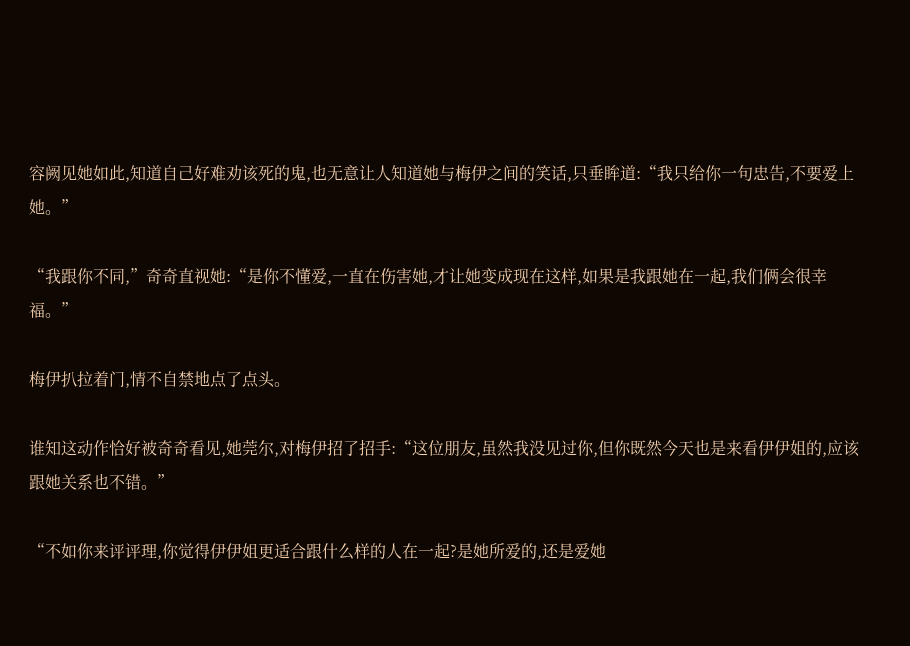容阙见她如此,知道自己好难劝该死的鬼,也无意让人知道她与梅伊之间的笑话,只垂眸道:“我只给你一句忠告,不要爱上她。”

“我跟你不同,”奇奇直视她:“是你不懂爱,一直在伤害她,才让她变成现在这样,如果是我跟她在一起,我们俩会很幸福。”

梅伊扒拉着门,情不自禁地点了点头。

谁知这动作恰好被奇奇看见,她莞尔,对梅伊招了招手:“这位朋友,虽然我没见过你,但你既然今天也是来看伊伊姐的,应该跟她关系也不错。”

“不如你来评评理,你觉得伊伊姐更适合跟什么样的人在一起?是她所爱的,还是爱她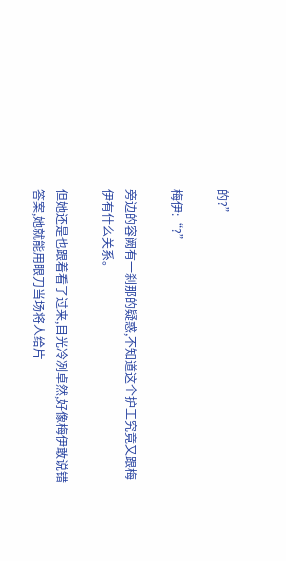的?”

梅伊:“?”

旁边的容阙有一刹那的疑惑,不知道这个护工究竟又跟梅伊有什么关系。

但她还是也跟着看了过来,目光冷冽卓然,好像梅伊敢说错答案,她就能用眼刀当场将人给片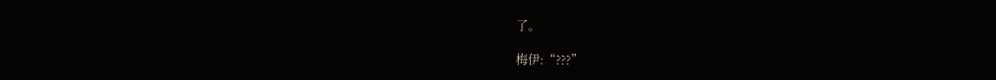了。

梅伊:“???”